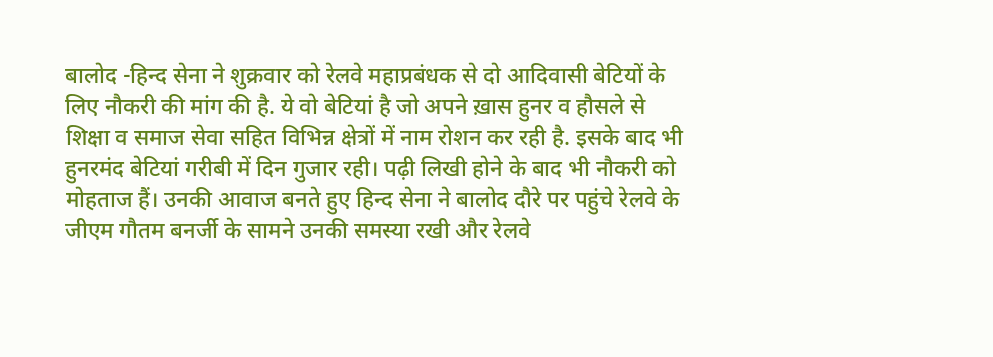बालोद -हिन्द सेना ने शुक्रवार को रेलवे महाप्रबंधक से दो आदिवासी बेटियों के लिए नौकरी की मांग की है. ये वो बेटियां है जो अपने ख़ास हुनर व हौसले से शिक्षा व समाज सेवा सहित विभिन्न क्षेत्रों में नाम रोशन कर रही है. इसके बाद भी हुनरमंद बेटियां गरीबी में दिन गुजार रही। पढ़ी लिखी होने के बाद भी नौकरी को मोहताज हैं। उनकी आवाज बनते हुए हिन्द सेना ने बालोद दौरे पर पहुंचे रेलवे के जीएम गौतम बनर्जी के सामने उनकी समस्या रखी और रेलवे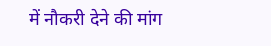में नौकरी देने की मांग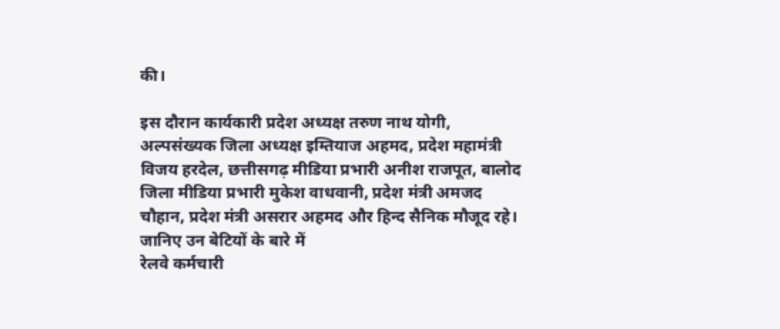की।

इस दौरान कार्यकारी प्रदेश अध्यक्ष तरुण नाथ योगी, अल्पसंख्यक जिला अध्यक्ष इम्तियाज अहमद, प्रदेश महामंत्री विजय हरदेल, छत्तीसगढ़ मीडिया प्रभारी अनीश राजपूत, बालोद जिला मीडिया प्रभारी मुकेश वाधवानी, प्रदेश मंत्री अमजद चौहान, प्रदेश मंत्री असरार अहमद और हिन्द सैनिक मौजूद रहे।
जानिए उन बेटियों के बारे में
रेलवे कर्मचारी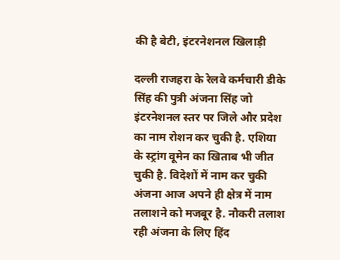की है बेटी, इंटरनेशनल खिलाड़ी

दल्ली राजहरा के रेलवे कर्मचारी डीके सिंह की पुत्री अंजना सिंह जो इंटरनेशनल स्तर पर जिले और प्रदेश का नाम रोशन कर चुकी है. एशिया के स्ट्रांग वूमेन का खिताब भी जीत चुकी है. विदेशों में नाम कर चुकी अंजना आज अपने ही क्षेत्र में नाम तलाशने को मजबूर है. नौकरी तलाश रही अंजना के लिए हिंद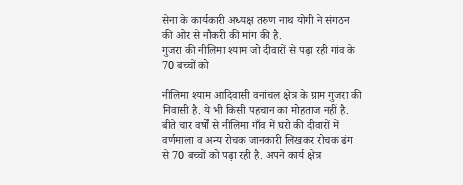सेना के कार्यकारी अध्यक्ष तरुण नाथ योगी ने संगठन की ओर से नौकरी की मांग की है.
गुजरा की नीलिमा श्याम जो दीवारों से पढ़ा रही गांव के 70 बच्चों को

नीलिमा श्याम आदिवासी वनांचल क्षेत्र के ग्राम गुजरा की निवासी है. ये भी किसी पहचान का मोहताज नहीं है. बीते चार वर्षों से नीलिमा गाँव में घरो की दीवारों में वर्णमाला व अन्य रोचक जानकारी लिखकर रोचक ढंग से 70 बच्चों को पढ़ा रही है. अपने कार्य क्षेत्र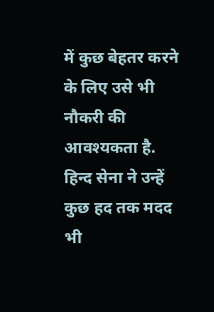में कुछ बेहतर करने के लिए उसे भी नौकरी की आवश्यकता है. हिन्द सेना ने उन्हें कुछ हद तक मदद भी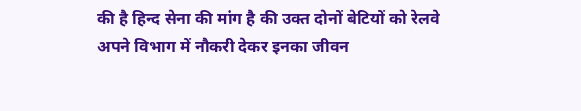की है हिन्द सेना की मांग है की उक्त दोनों बेटियों को रेलवे अपने विभाग में नौकरी देकर इनका जीवन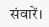संवारें।